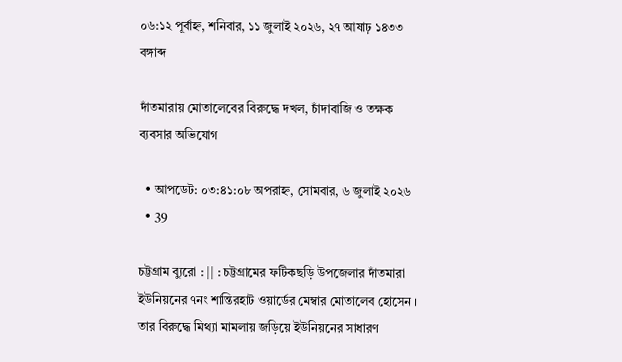০৬:১২ পূর্বাহ্ন, শনিবার, ১১ জুলাই ২০২৬, ২৭ আষাঢ় ১৪৩৩ বঙ্গাব্দ

দাঁতমারায় মোতালেবের বিরুদ্ধে দখল, চাঁদাবাজি ও তক্ষক ব্যবসার অভিযোগ

  • আপডেট: ০৩:৪১:০৮ অপরাহ্ন, সোমবার, ৬ জুলাই ২০২৬
  • 39

চট্টগ্রাম ব্যুরো : || : চট্টগ্রামের ফটিকছড়ি উপজেলার দাঁতমারা ইউনিয়নের ৭নং শান্তিরহাট ওয়ার্ডের মেম্বার মোতালেব হোসেন । তার বিরুদ্ধে মিথ্যা মামলায় জড়িয়ে ইউনিয়নের সাধারণ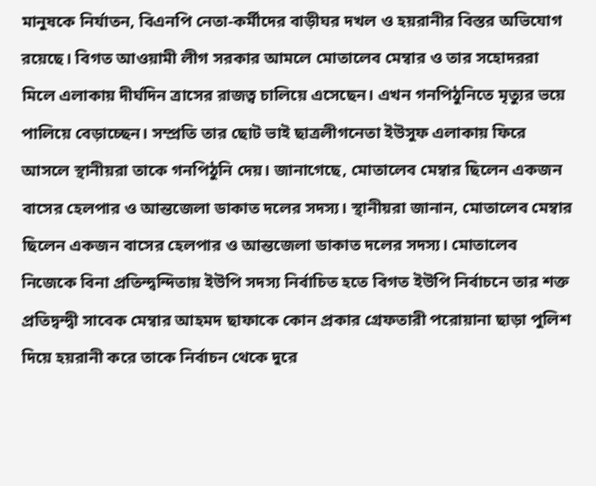মানুষকে নির্যাতন, বিএনপি নেতা-কর্মীদের বাড়ীঘর দখল ও হয়রানীর বিস্তর অভিযোগ রয়েছে। বিগত আওয়ামী লীগ সরকার আমলে মোতালেব মেম্বার ও তার সহোদররা মিলে এলাকায় দীর্ঘদিন ত্রাসের রাজত্ব চালিয়ে এসেছেন। এখন গনপিঠুনিতে মৃত্যুর ভয়ে পালিয়ে বেড়াচ্ছেন। সম্প্রতি তার ছোট ভাই ছাত্রলীগনেতা ইউসুফ এলাকায় ফিরে আসলে স্থানীয়রা তাকে গনপিঠুনি দেয়। জানাগেছে, মোতালেব মেম্বার ছিলেন একজন বাসের হেলপার ও আন্তজেলা ডাকাত দলের সদস্য। স্থানীয়রা জানান, মোতালেব মেম্বার ছিলেন একজন বাসের হেলপার ও আন্তজেলা ডাকাত দলের সদস্য। মোতালেব নিজেকে বিনা প্রতিন্দ্বন্দিতায় ইউপি সদস্য নির্বাচিত হতে বিগত ইউপি নির্বাচনে তার শক্ত প্রতিদ্বন্দ্বী সাবেক মেম্বার আহমদ ছাফাকে কোন প্রকার গ্রেফতারী পরোয়ানা ছাড়া পুলিশ দিয়ে হয়রানী করে তাকে নির্বাচন থেকে দুরে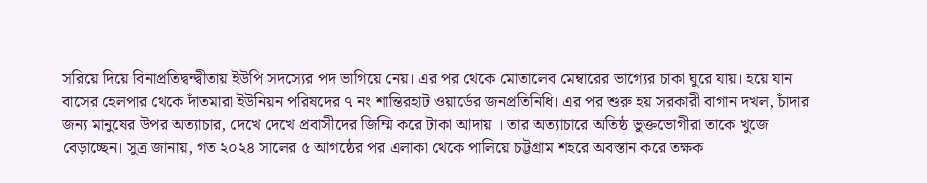সরিয়ে দিয়ে বিনাপ্রতিদ্বন্দ্বীতায় ইউপি সদস্যের পদ ভাগিয়ে নেয়। এর পর থেকে মোতালেব মেম্বারের ভাগ্যের চাকা ঘুরে যায়। হয়ে যান বাসের হেলপার থেকে দাঁতমারা ইউনিয়ন পরিষদের ৭ নং শান্তিরহাট ওয়ার্ডের জনপ্রতিনিধি। এর পর শুরু হয় সরকারী বাগান দখল, চাঁদার জন্য মানুষের উপর অত্যাচার, দেখে দেখে প্রবাসীদের জিম্মি করে টাকা আদায় । তার অত্যাচারে অতিষ্ঠ ভুক্তভোগীরা তাকে খুজে বেড়াচ্ছেন। সুত্র জানায়, গত ২০২৪ সালের ৫ আগষ্ঠের পর এলাকা থেকে পালিয়ে চট্টগ্রাম শহরে অবস্তান করে তক্ষক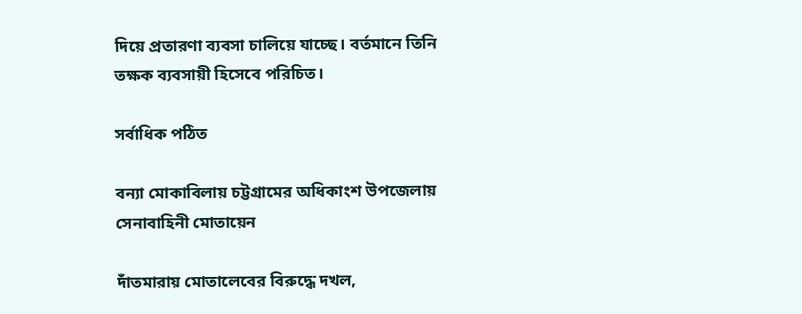দিয়ে প্রতারণা ব্যবসা চালিয়ে যাচ্ছে। বর্তমানে তিনি তক্ষক ব্যবসায়ী হিসেবে পরিচিত।

সর্বাধিক পঠিত

বন্যা মোকাবিলায় চট্টগ্রামের অধিকাংশ উপজেলায় সেনাবাহিনী মোতায়েন

দাঁতমারায় মোতালেবের বিরুদ্ধে দখল,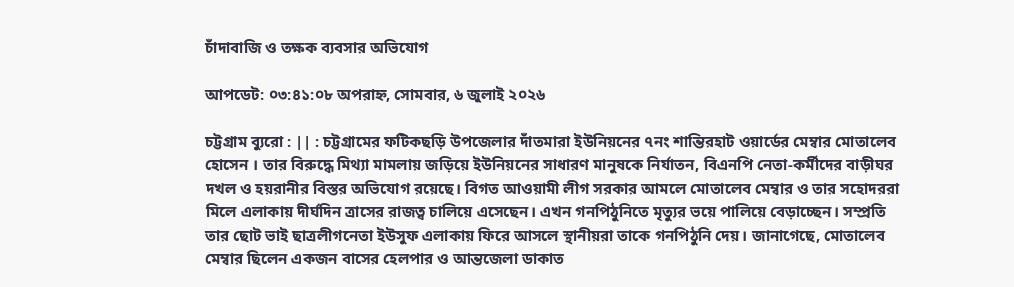চাঁদাবাজি ও তক্ষক ব্যবসার অভিযোগ

আপডেট: ০৩:৪১:০৮ অপরাহ্ন, সোমবার, ৬ জুলাই ২০২৬

চট্টগ্রাম ব্যুরো : || : চট্টগ্রামের ফটিকছড়ি উপজেলার দাঁতমারা ইউনিয়নের ৭নং শান্তিরহাট ওয়ার্ডের মেম্বার মোতালেব হোসেন । তার বিরুদ্ধে মিথ্যা মামলায় জড়িয়ে ইউনিয়নের সাধারণ মানুষকে নির্যাতন, বিএনপি নেতা-কর্মীদের বাড়ীঘর দখল ও হয়রানীর বিস্তর অভিযোগ রয়েছে। বিগত আওয়ামী লীগ সরকার আমলে মোতালেব মেম্বার ও তার সহোদররা মিলে এলাকায় দীর্ঘদিন ত্রাসের রাজত্ব চালিয়ে এসেছেন। এখন গনপিঠুনিতে মৃত্যুর ভয়ে পালিয়ে বেড়াচ্ছেন। সম্প্রতি তার ছোট ভাই ছাত্রলীগনেতা ইউসুফ এলাকায় ফিরে আসলে স্থানীয়রা তাকে গনপিঠুনি দেয়। জানাগেছে, মোতালেব মেম্বার ছিলেন একজন বাসের হেলপার ও আন্তজেলা ডাকাত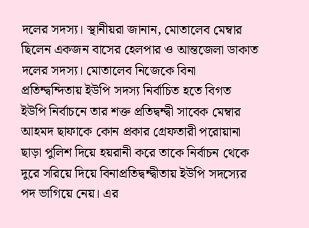দলের সদস্য। স্থানীয়রা জানান, মোতালেব মেম্বার ছিলেন একজন বাসের হেলপার ও আন্তজেলা ডাকাত দলের সদস্য। মোতালেব নিজেকে বিনা প্রতিন্দ্বন্দিতায় ইউপি সদস্য নির্বাচিত হতে বিগত ইউপি নির্বাচনে তার শক্ত প্রতিদ্বন্দ্বী সাবেক মেম্বার আহমদ ছাফাকে কোন প্রকার গ্রেফতারী পরোয়ানা ছাড়া পুলিশ দিয়ে হয়রানী করে তাকে নির্বাচন থেকে দুরে সরিয়ে দিয়ে বিনাপ্রতিদ্বন্দ্বীতায় ইউপি সদস্যের পদ ভাগিয়ে নেয়। এর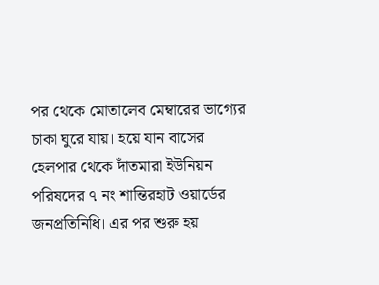পর থেকে মোতালেব মেম্বারের ভাগ্যের চাকা ঘুরে যায়। হয়ে যান বাসের হেলপার থেকে দাঁতমারা ইউনিয়ন পরিষদের ৭ নং শান্তিরহাট ওয়ার্ডের জনপ্রতিনিধি। এর পর শুরু হয়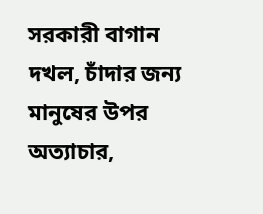সরকারী বাগান দখল, চাঁদার জন্য মানুষের উপর অত্যাচার,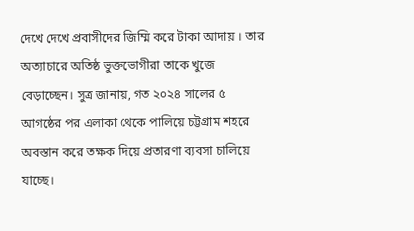দেখে দেখে প্রবাসীদের জিম্মি করে টাকা আদায় । তার অত্যাচারে অতিষ্ঠ ভুক্তভোগীরা তাকে খুজে বেড়াচ্ছেন। সুত্র জানায়, গত ২০২৪ সালের ৫ আগষ্ঠের পর এলাকা থেকে পালিয়ে চট্টগ্রাম শহরে অবস্তান করে তক্ষক দিয়ে প্রতারণা ব্যবসা চালিয়ে যাচ্ছে।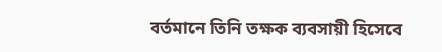বর্তমানে তিনি তক্ষক ব্যবসায়ী হিসেবে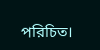পরিচিত।